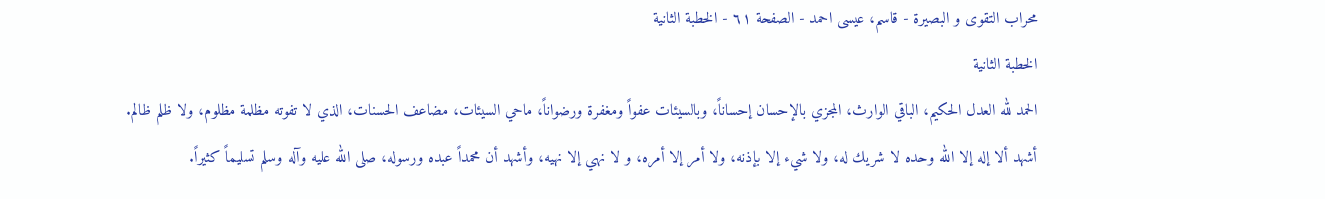محراب التقوى و البصيرة - قاسم، عيسى احمد - الصفحة ٦١ - الخطبة الثانية
الخطبة الثانية
الحمد لله العدل الحكيم، الباقي الوارث، المجزي بالإحسان إحساناً، وبالسيئات عفواً ومغفرة ورضواناً، ماحي السيئات، مضاعف الحسنات، الذي لا تفوته مظلمة مظلوم، ولا ظلم ظالم.
أشهد ألا إله إلا الله وحده لا شريك له، ولا شيء إلا بإذنه، ولا أمر إلا أمره، و لا نهي إلا نهيه، وأشهد أن محمداً عبده ورسوله، صلى الله عليه وآله وسلم تسليماً كثيراً.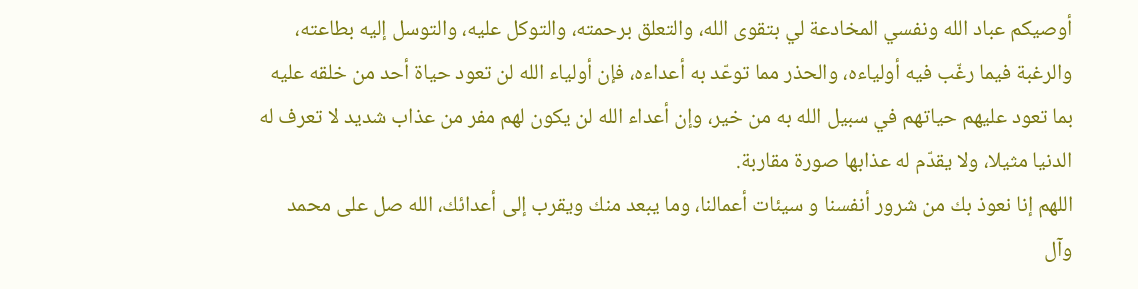أوصيكم عباد الله ونفسي المخادعة لي بتقوى الله، والتعلق برحمته، والتوكل عليه، والتوسل إليه بطاعته، والرغبة فيما رغّب فيه أولياءه، والحذر مما توعّد به أعداءه، فإن أولياء الله لن تعود حياة أحد من خلقه عليه بما تعود عليهم حياتهم في سبيل الله به من خير، وإن أعداء الله لن يكون لهم مفر من عذاب شديد لا تعرف له الدنيا مثيلا، ولا يقدّم له عذابها صورة مقاربة.
اللهم إنا نعوذ بك من شرور أنفسنا و سيئات أعمالنا، وما يبعد منك ويقرب إلى أعدائك، الله صل على محمد وآل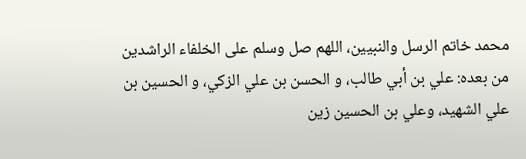محمد خاتم الرسل والنبيين، اللهم صل وسلم على الخلفاء الراشدين من بعده: علي بن أبي طالب، و الحسن بن علي الزكي، و الحسين بن علي الشهيد، وعلي بن الحسين زين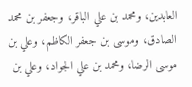العابدين، ومحمد بن علي الباقر، وجعفر بن محمد الصادق، وموسى بن جعفر الكاظم، وعلي بن موسى الرضا، ومحمد بن علي الجواد، وعلي بن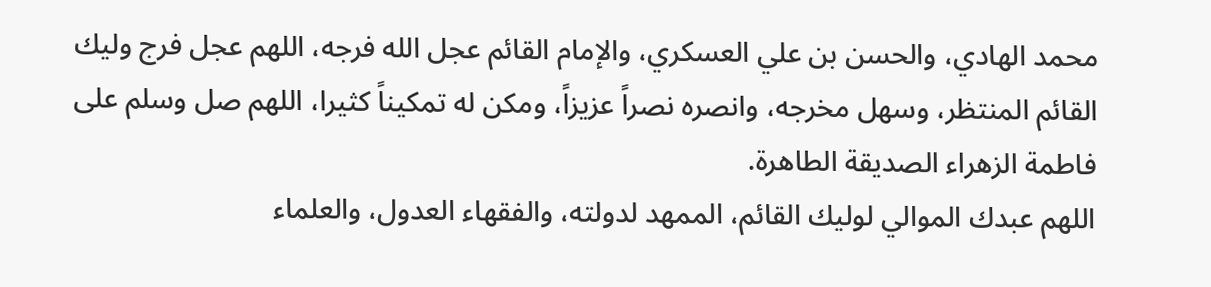محمد الهادي، والحسن بن علي العسكري، والإمام القائم عجل الله فرجه، اللهم عجل فرج وليك القائم المنتظر، وسهل مخرجه، وانصره نصراً عزيزاً، ومكن له تمكيناً كثيرا، اللهم صل وسلم على فاطمة الزهراء الصديقة الطاهرة.
اللهم عبدك الموالي لوليك القائم، الممهد لدولته، والفقهاء العدول، والعلماء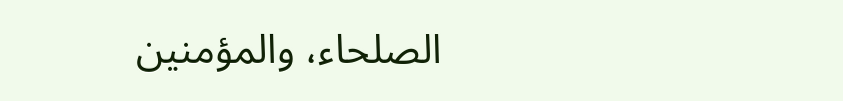الصلحاء، والمؤمنين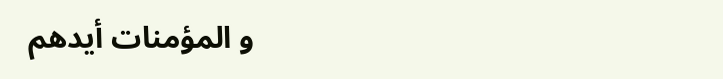و المؤمنات أيدهم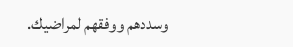وسددهم ووفقهم لمراضيك.